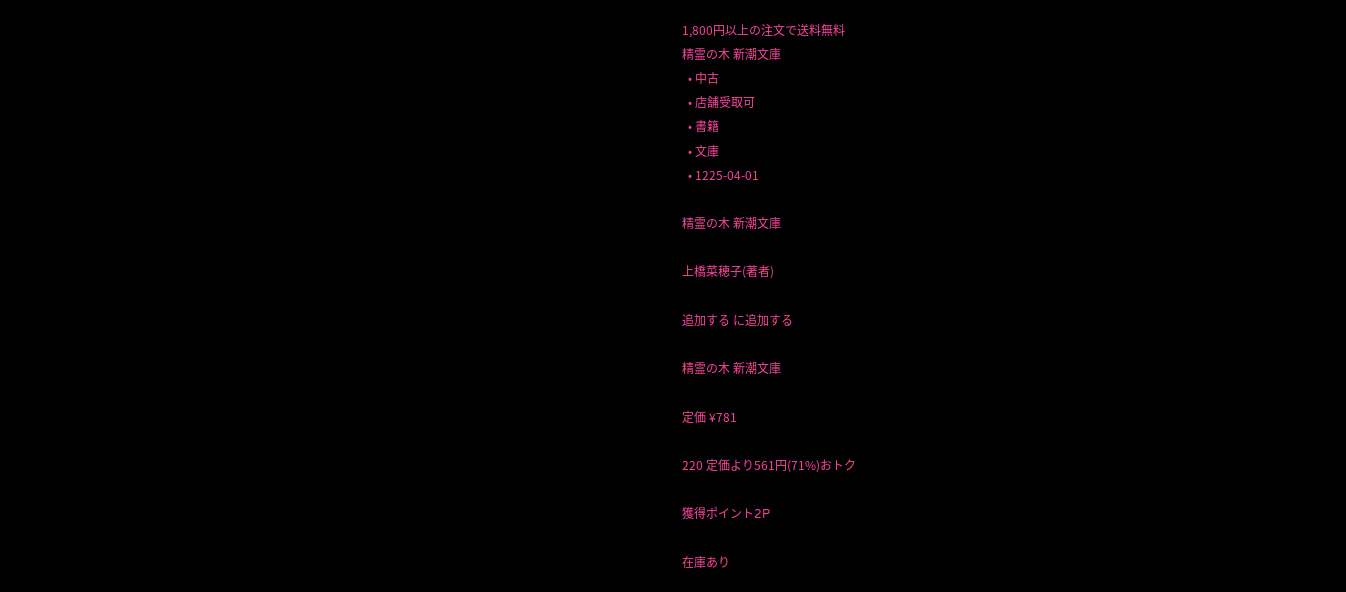1,800円以上の注文で送料無料
精霊の木 新潮文庫
  • 中古
  • 店舗受取可
  • 書籍
  • 文庫
  • 1225-04-01

精霊の木 新潮文庫

上橋菜穂子(著者)

追加する に追加する

精霊の木 新潮文庫

定価 ¥781

220 定価より561円(71%)おトク

獲得ポイント2P

在庫あり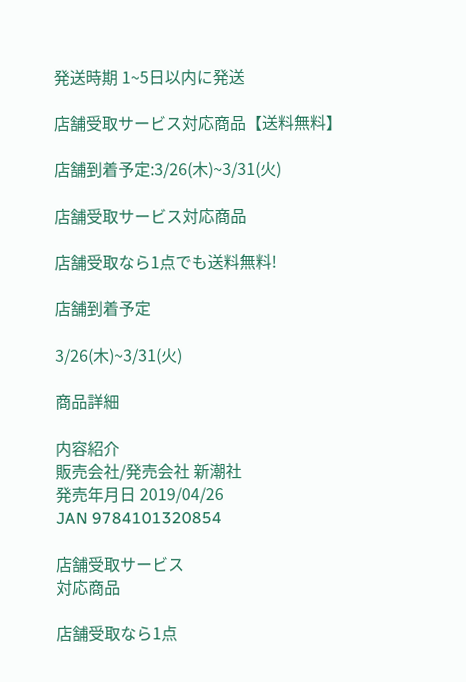発送時期 1~5日以内に発送

店舗受取サービス対応商品【送料無料】

店舗到着予定:3/26(木)~3/31(火)

店舗受取サービス対応商品

店舗受取なら1点でも送料無料!

店舗到着予定

3/26(木)~3/31(火)

商品詳細

内容紹介
販売会社/発売会社 新潮社
発売年月日 2019/04/26
JAN 9784101320854

店舗受取サービス
対応商品

店舗受取なら1点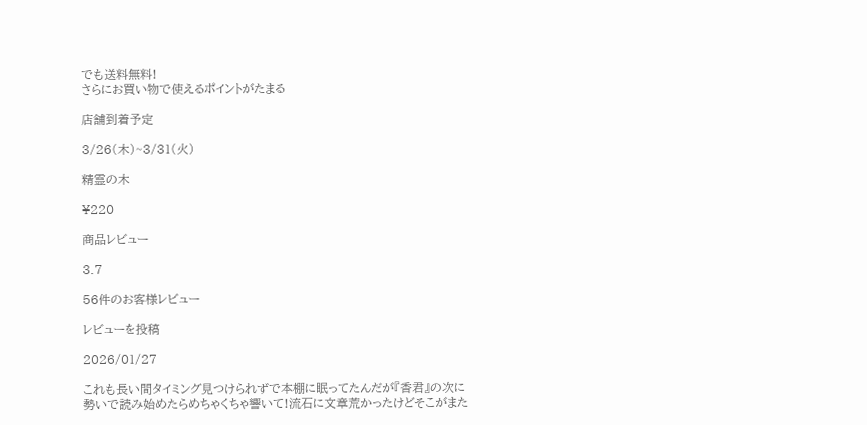でも送料無料!
さらにお買い物で使えるポイントがたまる

店舗到着予定

3/26(木)~3/31(火)

精霊の木

¥220

商品レビュー

3.7

56件のお客様レビュー

レビューを投稿

2026/01/27

これも長い間タイミング見つけられずで本棚に眠ってたんだが『香君』の次に勢いで読み始めたらめちゃくちゃ響いて!流石に文章荒かったけどそこがまた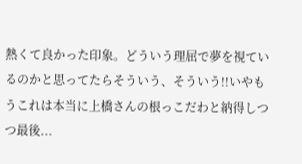熱くて良かった印象。どういう理屈で夢を視ているのかと思ってたらそういう、そういう!!いやもうこれは本当に上橋さんの根っこだわと納得しつつ最後...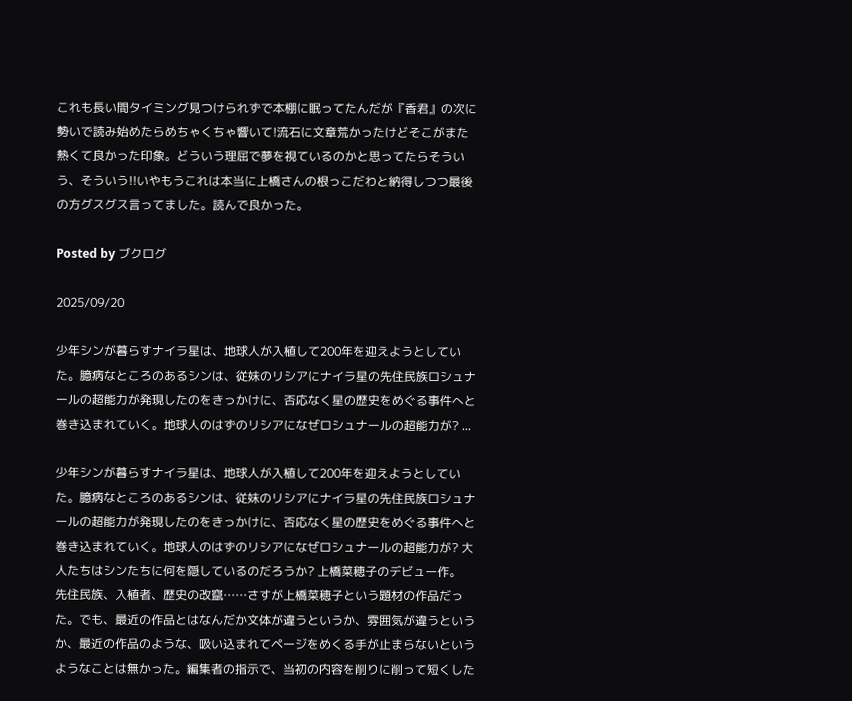これも長い間タイミング見つけられずで本棚に眠ってたんだが『香君』の次に勢いで読み始めたらめちゃくちゃ響いて!流石に文章荒かったけどそこがまた熱くて良かった印象。どういう理屈で夢を視ているのかと思ってたらそういう、そういう!!いやもうこれは本当に上橋さんの根っこだわと納得しつつ最後の方グスグス言ってました。読んで良かった。

Posted by ブクログ

2025/09/20

少年シンが暮らすナイラ星は、地球人が入植して200年を迎えようとしていた。臆病なところのあるシンは、従妹のリシアにナイラ星の先住民族ロシュナールの超能力が発現したのをきっかけに、否応なく星の歴史をめぐる事件へと巻き込まれていく。地球人のはずのリシアになぜロシュナールの超能力が? ...

少年シンが暮らすナイラ星は、地球人が入植して200年を迎えようとしていた。臆病なところのあるシンは、従妹のリシアにナイラ星の先住民族ロシュナールの超能力が発現したのをきっかけに、否応なく星の歴史をめぐる事件へと巻き込まれていく。地球人のはずのリシアになぜロシュナールの超能力が? 大人たちはシンたちに何を隠しているのだろうか? 上橋菜穂子のデビュー作。 先住民族、入植者、歴史の改竄……さすが上橋菜穂子という題材の作品だった。でも、最近の作品とはなんだか文体が違うというか、雰囲気が違うというか、最近の作品のような、吸い込まれてページをめくる手が止まらないというようなことは無かった。編集者の指示で、当初の内容を削りに削って短くした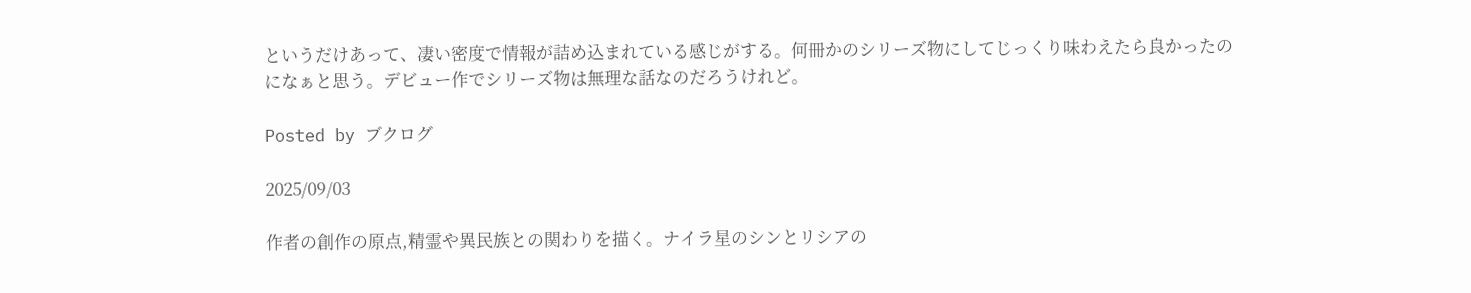というだけあって、凄い密度で情報が詰め込まれている感じがする。何冊かのシリーズ物にしてじっくり味わえたら良かったのになぁと思う。デビュー作でシリーズ物は無理な話なのだろうけれど。

Posted by ブクログ

2025/09/03

作者の創作の原点,精霊や異民族との関わりを描く。ナイラ星のシンとリシアの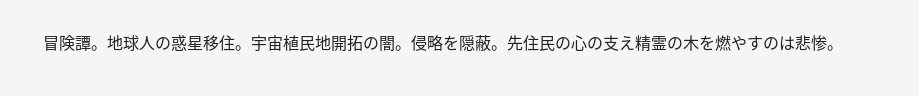冒険譚。地球人の惑星移住。宇宙植民地開拓の闇。侵略を隠蔽。先住民の心の支え精霊の木を燃やすのは悲惨。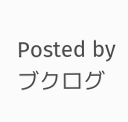Posted by ブクログ